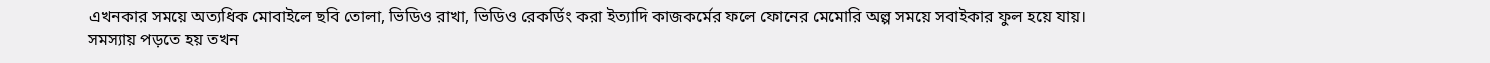এখনকার সময়ে অত্যধিক মোবাইলে ছবি তোলা, ভিডিও রাখা, ভিডিও রেকর্ডিং করা ইত্যাদি কাজকর্মের ফলে ফোনের মেমোরি অল্প সময়ে সবাইকার ফুল হয়ে যায়।
সমস্যায় পড়তে হয় তখন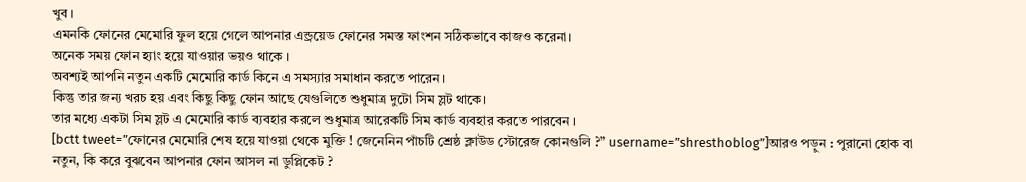খুব ।
এমনকি ফোনের মেমোরি ফুল হয়ে গেলে আপনার এন্ড্রয়েড ফোনের সমস্ত ফাংশন সঠিকভাবে কাজও করেনা।
অনেক সময় ফোন হ্যাং হয়ে যাওয়ার ভয়ও থাকে ।
অবশ্যই আপনি নতুন একটি মেমোরি কার্ড কিনে এ সমস্যার সমাধান করতে পারেন।
কিন্তু তার জন্য খরচ হয় এবং কিছু কিছু ফোন আছে যেগুলিতে শুধুমাত্র দুটো সিম স্লট থাকে।
তার মধ্যে একটা সিম স্লট এ মেমোরি কার্ড ব্যবহার করলে শুধুমাত্র আরেকটি সিম কার্ড ব্যবহার করতে পারবেন ।
[bctt tweet=”ফোনের মেমোরি শেষ হয়ে যাওয়া থেকে মুক্তি ! জেনেনিন পাঁচটি শ্রেষ্ঠ ক্লাউড স্টোরেজ কোনগুলি ?” username=”shresthoblog”]আরও পড়ুন : পুরানো হোক বা নতুন, কি করে বুঝবেন আপনার ফোন আসল না ডুপ্লিকেট ?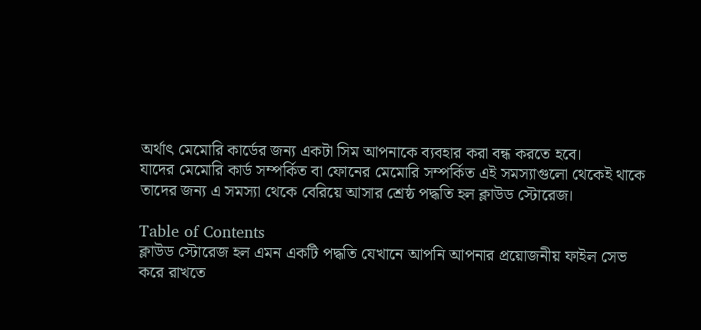অর্থাৎ মেমোরি কার্ডের জন্য একটা সিম আপনাকে ব্যবহার করা বন্ধ করতে হবে।
যাদের মেমোরি কার্ড সম্পর্কিত বা ফোনের মেমোরি সম্পর্কিত এই সমস্যাগুলো থেকেই থাকে তাদের জন্য এ সমস্যা থেকে বেরিয়ে আসার শ্রেষ্ঠ পদ্ধতি হল ক্লাউড স্টোরেজ।

Table of Contents
ক্লাউড স্টোরেজ হল এমন একটি পদ্ধতি যেখানে আপনি আপনার প্রয়োজনীয় ফাইল সেভ করে রাখতে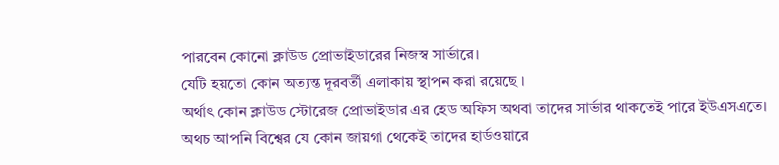পারবেন কোনো ক্লাউড প্রোভাইডারের নিজস্ব সার্ভারে।
যেটি হয়তো কোন অত্যন্ত দূরবর্তী এলাকায় স্থাপন করা রয়েছে ।
অর্থাৎ কোন ক্লাউড স্টোরেজ প্রোভাইডার এর হেড অফিস অথবা তাদের সার্ভার থাকতেই পারে ইউএসএতে।
অথচ আপনি বিশ্বের যে কোন জায়গা থেকেই তাদের হার্ডওয়ারে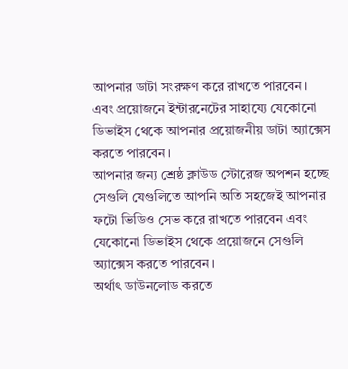আপনার ডাটা সংরক্ষণ করে রাখতে পারবেন।
এবং প্রয়োজনে ইন্টারনেটের সাহায্যে যেকোনো ডিভাইস থেকে আপনার প্রয়োজনীয় ডাটা অ্যাক্সেস করতে পারবেন।
আপনার জন্য শ্রেষ্ঠ ক্লাউড স্টোরেজ অপশন হচ্ছে সেগুলি যেগুলিতে আপনি অতি সহজেই আপনার ফটো ভিডিও সেভ করে রাখতে পারবেন এবং যেকোনো ডিভাইস থেকে প্রয়োজনে সেগুলি অ্যাক্সেস করতে পারবেন।
অর্থাৎ ডাউনলোড করতে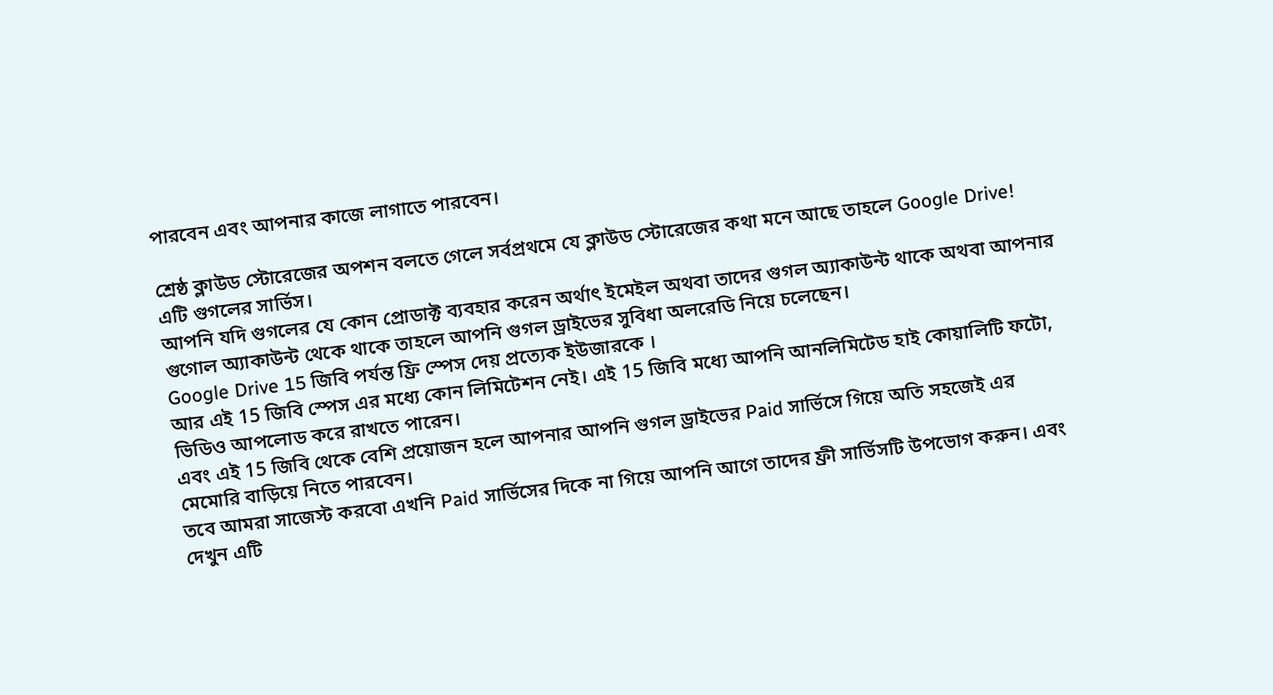পারবেন এবং আপনার কাজে লাগাতে পারবেন।

শ্রেষ্ঠ ক্লাউড স্টোরেজের অপশন বলতে গেলে সর্বপ্রথমে যে ক্লাউড স্টোরেজের কথা মনে আছে তাহলে Google Drive!
এটি গুগলের সার্ভিস।
আপনি যদি গুগলের যে কোন প্রোডাক্ট ব্যবহার করেন অর্থাৎ ইমেইল অথবা তাদের গুগল অ্যাকাউন্ট থাকে অথবা আপনার গুগোল অ্যাকাউন্ট থেকে থাকে তাহলে আপনি গুগল ড্রাইভের সুবিধা অলরেডি নিয়ে চলেছেন।
Google Drive 15 জিবি পর্যন্ত ফ্রি স্পেস দেয় প্রত্যেক ইউজারকে ।
আর এই 15 জিবি স্পেস এর মধ্যে কোন লিমিটেশন নেই। এই 15 জিবি মধ্যে আপনি আনলিমিটেড হাই কোয়ালিটি ফটো, ভিডিও আপলোড করে রাখতে পারেন।
এবং এই 15 জিবি থেকে বেশি প্রয়োজন হলে আপনার আপনি গুগল ড্রাইভের Paid সার্ভিসে গিয়ে অতি সহজেই এর মেমোরি বাড়িয়ে নিতে পারবেন।
তবে আমরা সাজেস্ট করবো এখনি Paid সার্ভিসের দিকে না গিয়ে আপনি আগে তাদের ফ্রী সার্ভিসটি উপভোগ করুন। এবং দেখুন এটি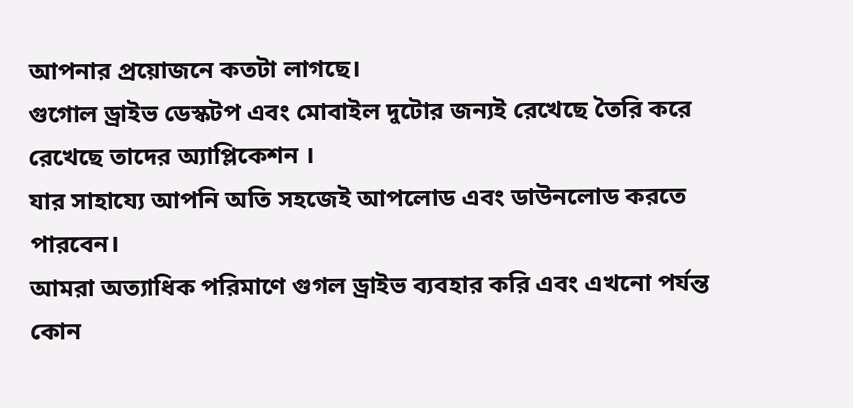আপনার প্রয়োজনে কতটা লাগছে।
গুগোল ড্রাইভ ডেস্কটপ এবং মোবাইল দুটোর জন্যই রেখেছে তৈরি করে রেখেছে তাদের অ্যাপ্লিকেশন ।
যার সাহায্যে আপনি অতি সহজেই আপলোড এবং ডাউনলোড করতে পারবেন।
আমরা অত্যাধিক পরিমাণে গুগল ড্রাইভ ব্যবহার করি এবং এখনো পর্যন্ত কোন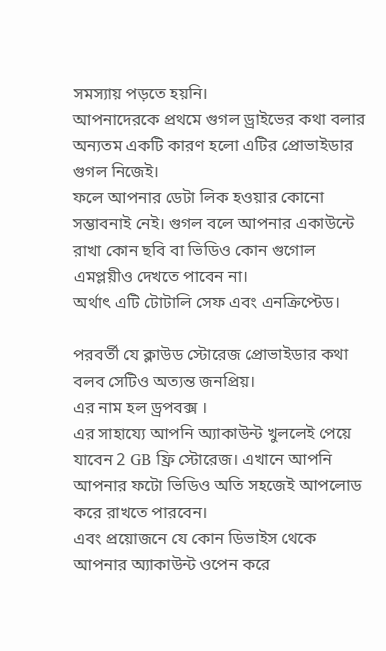সমস্যায় পড়তে হয়নি।
আপনাদেরকে প্রথমে গুগল ড্রাইভের কথা বলার অন্যতম একটি কারণ হলো এটির প্রোভাইডার গুগল নিজেই।
ফলে আপনার ডেটা লিক হওয়ার কোনো সম্ভাবনাই নেই। গুগল বলে আপনার একাউন্টে রাখা কোন ছবি বা ভিডিও কোন গুগোল এমপ্লয়ীও দেখতে পাবেন না।
অর্থাৎ এটি টোটালি সেফ এবং এনক্রিপ্টেড।

পরবর্তী যে ক্লাউড স্টোরেজ প্রোভাইডার কথা বলব সেটিও অত্যন্ত জনপ্রিয়।
এর নাম হল ড্রপবক্স ।
এর সাহায্যে আপনি অ্যাকাউন্ট খুললেই পেয়ে যাবেন 2 GB ফ্রি স্টোরেজ। এখানে আপনি আপনার ফটো ভিডিও অতি সহজেই আপলোড করে রাখতে পারবেন।
এবং প্রয়োজনে যে কোন ডিভাইস থেকে আপনার অ্যাকাউন্ট ওপেন করে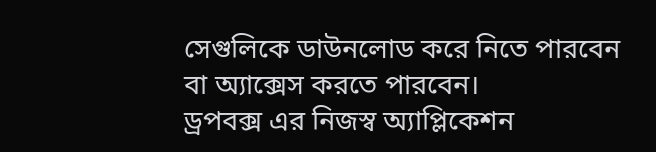সেগুলিকে ডাউনলোড করে নিতে পারবেন বা অ্যাক্সেস করতে পারবেন।
ড্রপবক্স এর নিজস্ব অ্যাপ্লিকেশন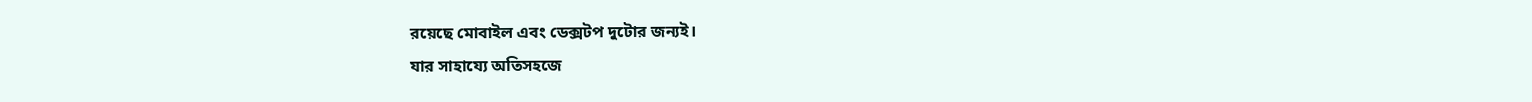রয়েছে মোবাইল এবং ডেক্সটপ দুটোর জন্যই।
যার সাহায্যে অতিসহজে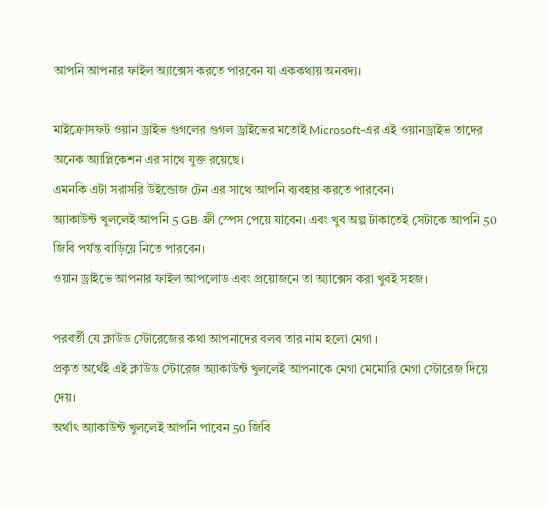আপনি আপনার ফাইল অ্যাক্সেস করতে পারবেন যা এককথায় অনবদ্য।

মাইক্রোসফট ওয়ান ড্রাইভ গুগলের গুগল ড্রাইভের মতোই Microsoft-এর এই ওয়ানড্রাইভ তাদের অনেক অ্যাপ্লিকেশন এর সাথে যুক্ত রয়েছে।
এমনকি এটা সরাসরি উইন্ডোজ টেন এর সাথে আপনি ব্যবহার করতে পারবেন।
অ্যাকাউন্ট খুললেই আপনি 5 GB ফ্রী স্পেস পেয়ে যাবেন। এবং খুব অল্প টাকাতেই সেটাকে আপনি 50 জিবি পর্যন্ত বাড়িয়ে নিতে পারবেন।
ওয়ান ড্রাইভে আপনার ফাইল আপলোড এবং প্রয়োজনে তা অ্যাক্সেস করা খুবই সহজ।

পরবর্তী যে ক্লাউড স্টোরেজের কথা আপনাদের বলব তার নাম হলো মেগা ।
প্রকৃত অর্থেই এই ক্লাউড স্টোরেজ অ্যাকাউন্ট খুললেই আপনাকে মেগা মেমোরি মেগা স্টোরেজ দিয়ে দেয়।
অর্থাৎ অ্যাকাউন্ট খুললেই আপনি পাবেন 50 জিবি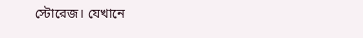স্টোরেজ। যেখানে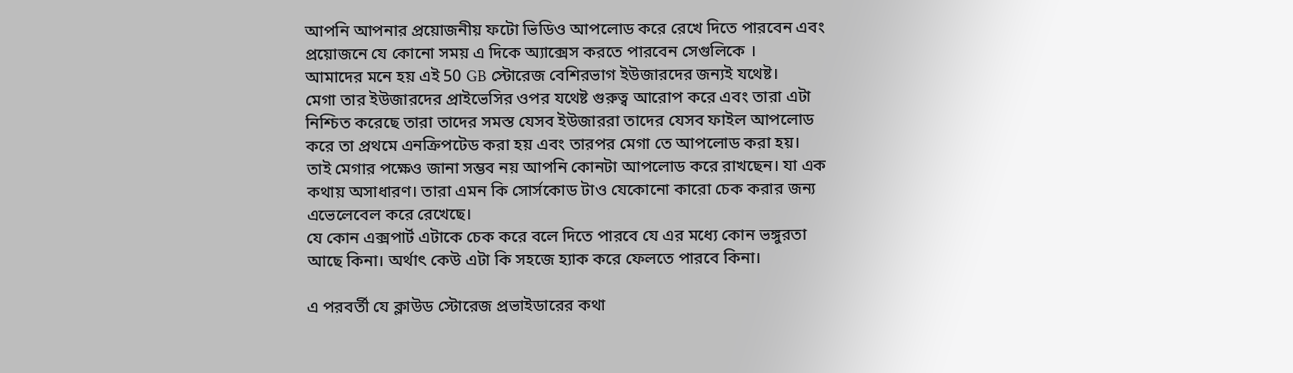আপনি আপনার প্রয়োজনীয় ফটো ভিডিও আপলোড করে রেখে দিতে পারবেন এবং প্রয়োজনে যে কোনো সময় এ দিকে অ্যাক্সেস করতে পারবেন সেগুলিকে ।
আমাদের মনে হয় এই 50 GB স্টোরেজ বেশিরভাগ ইউজারদের জন্যই যথেষ্ট।
মেগা তার ইউজারদের প্রাইভেসির ওপর যথেষ্ট গুরুত্ব আরোপ করে এবং তারা এটা নিশ্চিত করেছে তারা তাদের সমস্ত যেসব ইউজাররা তাদের যেসব ফাইল আপলোড করে তা প্রথমে এনক্রিপটেড করা হয় এবং তারপর মেগা তে আপলোড করা হয়।
তাই মেগার পক্ষেও জানা সম্ভব নয় আপনি কোনটা আপলোড করে রাখছেন। যা এক কথায় অসাধারণ। তারা এমন কি সোর্সকোড টাও যেকোনো কারো চেক করার জন্য এভেলেবেল করে রেখেছে।
যে কোন এক্সপার্ট এটাকে চেক করে বলে দিতে পারবে যে এর মধ্যে কোন ভঙ্গুরতা আছে কিনা। অর্থাৎ কেউ এটা কি সহজে হ্যাক করে ফেলতে পারবে কিনা।

এ পরবর্তী যে ক্লাউড স্টোরেজ প্রভাইডারের কথা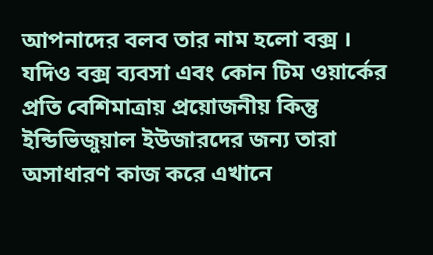আপনাদের বলব তার নাম হলো বক্স ।
যদিও বক্স ব্যবসা এবং কোন টিম ওয়ার্কের প্রতি বেশিমাত্রায় প্রয়োজনীয় কিন্তু ইন্ডিভিজুয়াল ইউজারদের জন্য তারা অসাধারণ কাজ করে এখানে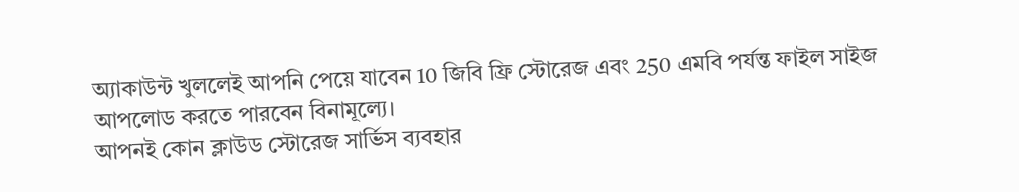অ্যাকাউন্ট খুললেই আপনি পেয়ে যাবেন 10 জিবি ফ্রি স্টোরেজ এবং 250 এমবি পর্যন্ত ফাইল সাইজ আপলোড করতে পারবেন বিনামূল্যে।
আপনই কোন ক্লাউড স্টোরেজ সার্ভিস ব্যবহার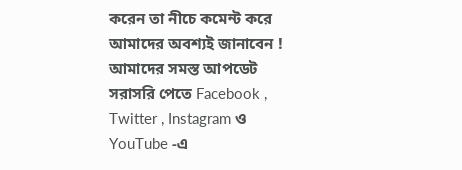করেন তা নীচে কমেন্ট করে আমাদের অবশ্যই জানাবেন !
আমাদের সমস্ত আপডেট সরাসরি পেতে Facebook , Twitter , Instagram ও YouTube -এ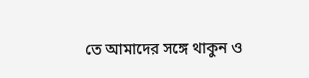তে আমাদের সঙ্গে থাকুন ও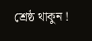শ্রেষ্ঠ থাকুন !